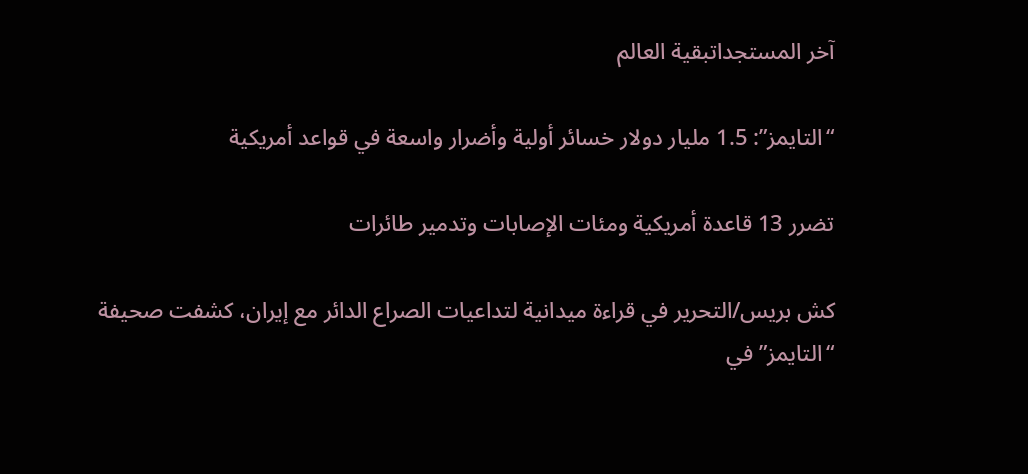آخر المستجداتبقية العالم

“التايمز”: 1.5 مليار دولار خسائر أولية وأضرار واسعة في قواعد أمريكية

تضرر 13 قاعدة أمريكية ومئات الإصابات وتدمير طائرات

كش بريس/التحرير في قراءة ميدانية لتداعيات الصراع الدائر مع إيران، كشفت صحيفة “التايمز” في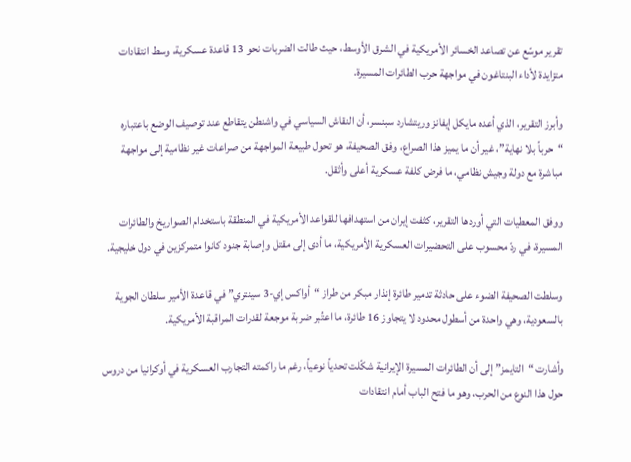تقرير موسّع عن تصاعد الخسائر الأمريكية في الشرق الأوسط، حيث طالت الضربات نحو 13 قاعدة عسكرية، وسط انتقادات متزايدة لأداء البنتاغون في مواجهة حرب الطائرات المسيرة.

وأبرز التقرير، الذي أعده مايكل إيفانز وريتشارد سبنسر، أن النقاش السياسي في واشنطن يتقاطع عند توصيف الوضع باعتباره “حرباً بلا نهاية”، غير أن ما يميز هذا الصراع، وفق الصحيفة، هو تحول طبيعة المواجهة من صراعات غير نظامية إلى مواجهة مباشرة مع دولة وجيش نظامي، ما فرض كلفة عسكرية أعلى وأثقل.

ووفق المعطيات التي أوردها التقرير، كثفت إيران من استهدافها للقواعد الأمريكية في المنطقة باستخدام الصواريخ والطائرات المسيرة، في ردّ محسوب على التحضيرات العسكرية الأمريكية، ما أدى إلى مقتل وإصابة جنود كانوا متمركزين في دول خليجية.

وسلطت الصحيفة الضوء على حادثة تدمير طائرة إنذار مبكر من طراز “أواكس إي-3 سينتري” في قاعدة الأمير سلطان الجوية بالسعودية، وهي واحدة من أسطول محدود لا يتجاوز 16 طائرة، ما اعتُبر ضربة موجعة لقدرات المراقبة الأمريكية.

وأشارت “التايمز” إلى أن الطائرات المسيرة الإيرانية شكّلت تحدياً نوعياً، رغم ما راكمته التجارب العسكرية في أوكرانيا من دروس حول هذا النوع من الحرب، وهو ما فتح الباب أمام انتقادات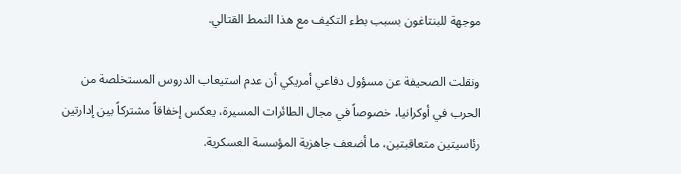موجهة للبنتاغون بسبب بطء التكيف مع هذا النمط القتالي.

ونقلت الصحيفة عن مسؤول دفاعي أمريكي أن عدم استيعاب الدروس المستخلصة من الحرب في أوكرانيا، خصوصاً في مجال الطائرات المسيرة، يعكس إخفاقاً مشتركاً بين إدارتين رئاسيتين متعاقبتين، ما أضعف جاهزية المؤسسة العسكرية.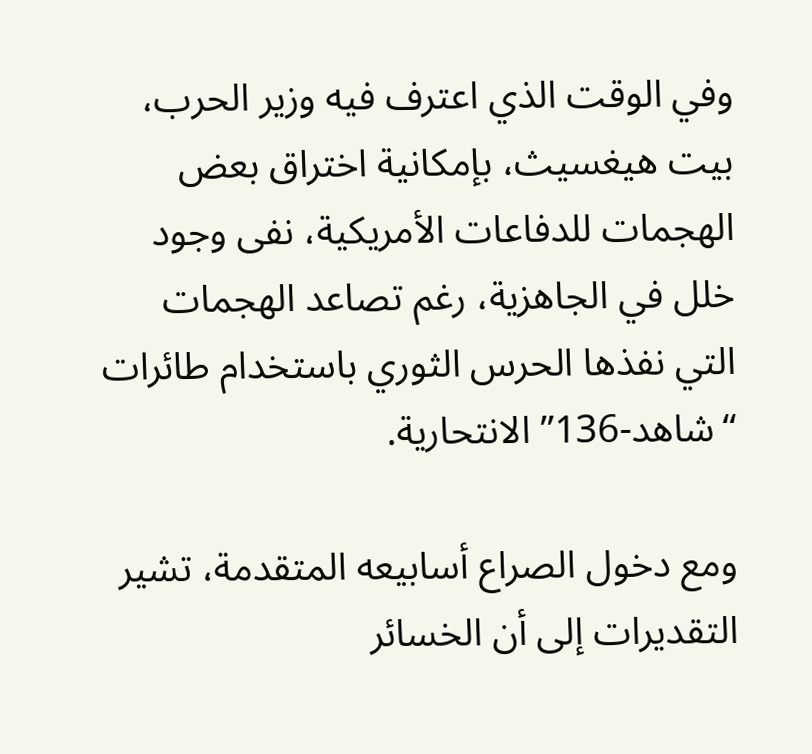وفي الوقت الذي اعترف فيه وزير الحرب، بيت هيغسيث، بإمكانية اختراق بعض الهجمات للدفاعات الأمريكية، نفى وجود خلل في الجاهزية، رغم تصاعد الهجمات التي نفذها الحرس الثوري باستخدام طائرات “شاهد-136” الانتحارية.

ومع دخول الصراع أسابيعه المتقدمة، تشير التقديرات إلى أن الخسائر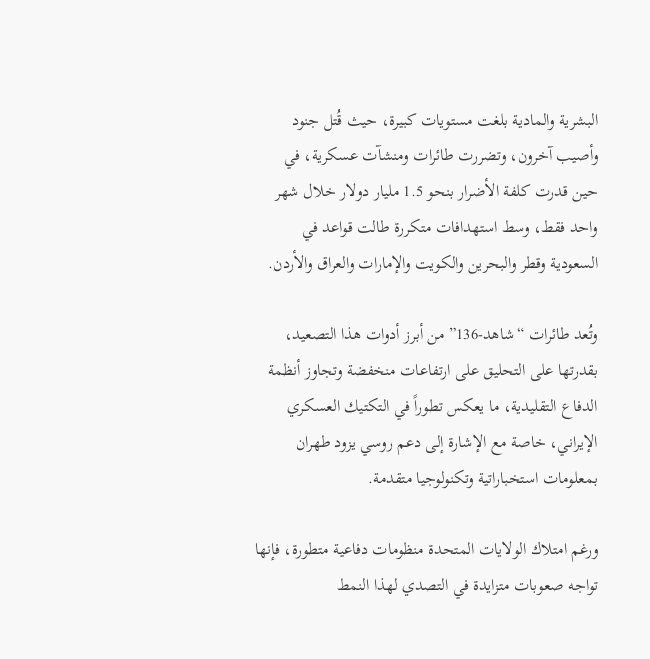البشرية والمادية بلغت مستويات كبيرة، حيث قُتل جنود وأصيب آخرون، وتضررت طائرات ومنشآت عسكرية، في حين قدرت كلفة الأضرار بنحو 1.5 مليار دولار خلال شهر واحد فقط، وسط استهدافات متكررة طالت قواعد في السعودية وقطر والبحرين والكويت والإمارات والعراق والأردن.

وتُعد طائرات “شاهد-136” من أبرز أدوات هذا التصعيد، بقدرتها على التحليق على ارتفاعات منخفضة وتجاوز أنظمة الدفاع التقليدية، ما يعكس تطوراً في التكتيك العسكري الإيراني، خاصة مع الإشارة إلى دعم روسي يزود طهران بمعلومات استخباراتية وتكنولوجيا متقدمة.

ورغم امتلاك الولايات المتحدة منظومات دفاعية متطورة، فإنها تواجه صعوبات متزايدة في التصدي لهذا النمط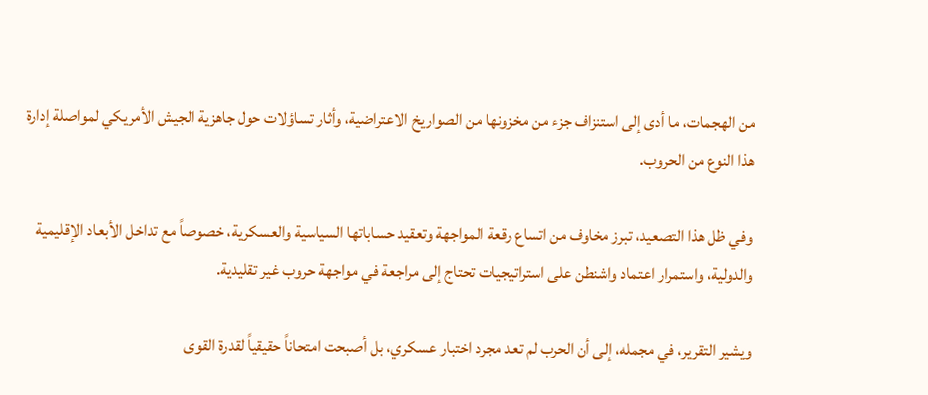من الهجمات، ما أدى إلى استنزاف جزء من مخزونها من الصواريخ الاعتراضية، وأثار تساؤلات حول جاهزية الجيش الأمريكي لمواصلة إدارة هذا النوع من الحروب.

وفي ظل هذا التصعيد، تبرز مخاوف من اتساع رقعة المواجهة وتعقيد حساباتها السياسية والعسكرية، خصوصاً مع تداخل الأبعاد الإقليمية والدولية، واستمرار اعتماد واشنطن على استراتيجيات تحتاج إلى مراجعة في مواجهة حروب غير تقليدية.

ويشير التقرير، في مجمله، إلى أن الحرب لم تعد مجرد اختبار عسكري، بل أصبحت امتحاناً حقيقياً لقدرة القوى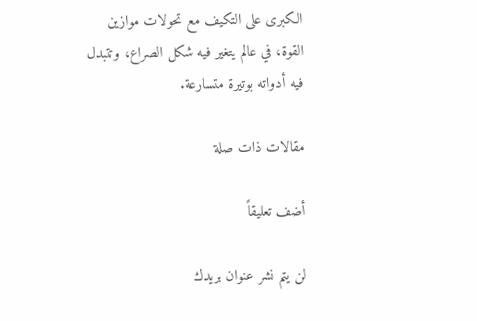الكبرى على التكيف مع تحولات موازين القوة، في عالم يتغير فيه شكل الصراع، وتتبدل فيه أدواته بوتيرة متسارعة.

مقالات ذات صلة

أضف تعليقاً

لن يتم نشر عنوان بريدك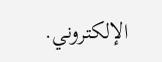الإلكتروني.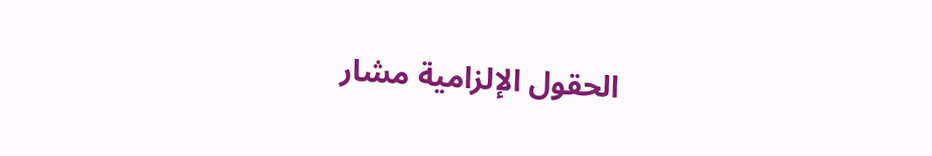الحقول الإلزامية مشار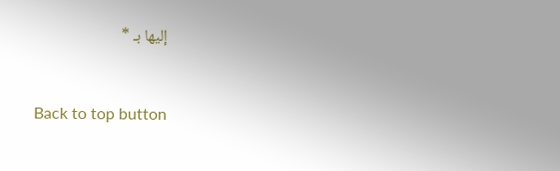إليها بـ *


Back to top button